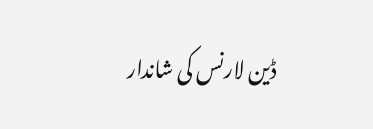ڈین لارنس کی شاندار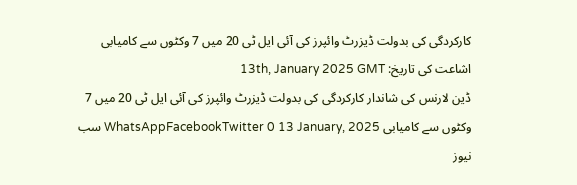کارکردگی کی بدولت ڈیزرٹ وائپرز کی آئی ایل ٹی 20 میں 7 وکٹوں سے کامیابی
اشاعت کی تاریخ: 13th, January 2025 GMT
ڈین لارنس کی شاندار کارکردگی کی بدولت ڈیزرٹ وائپرز کی آئی ایل ٹی 20 میں 7 وکٹوں سے کامیابی WhatsAppFacebookTwitter 0 13 January, 2025 سب نیوز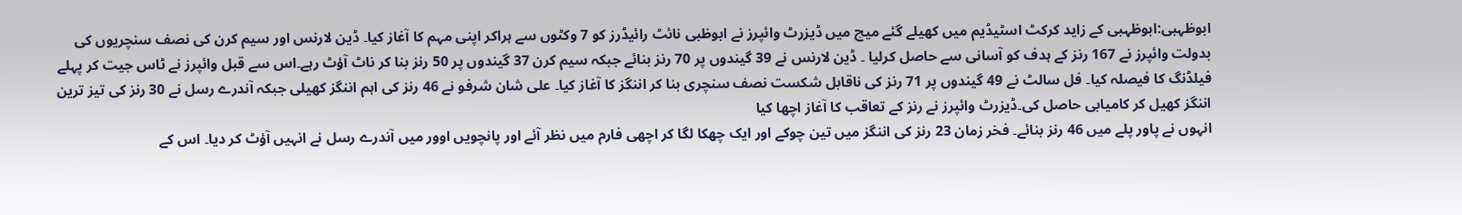ابوظہبی:ابوظہبی کے زاید کرکٹ اسٹیڈیم میں کھیلے گئے میچ میں ڈیزرٹ وائپرز نے ابوظبی نائٹ رائیڈرز کو 7 وکٹوں سے ہراکر اپنی مہم کا آغاز کیا۔ ڈین لارنس اور سیم کرن کی نصف سنچریوں کی بدولت وائپرز نے 167 رنز کے ہدف کو آسانی سے حاصل کرلیا ۔ ڈین لارنس نے 39 گیندوں پر 70 رنز بنائے جبکہ سیم کرن 37 گیندوں پر 50 رنز بنا کر ناٹ آؤٹ رہے۔اس سے قبل وائپرز نے ٹاس جیت کر پہلے فیلڈنگ کا فیصلہ کیا۔ فل سالٹ نے 49 گیندوں پر 71 رنز کی ناقابل شکست نصف سنچری بنا کر اننگز کا آغاز کیا۔ علی شان شرفو نے 46 رنز کی اہم اننگز کھیلی جبکہ آندرے رسل نے 30 رنز کی تیز ترین اننگز کھیل کر کامیابی حاصل کی۔ڈیزرٹ وائپرز نے رنز کے تعاقب کا آغاز اچھا کیا
انہوں نے پاور پلے میں 46 رنز بنائے۔ فخر زمان 23 رنز کی اننگز میں تین چوکے اور ایک چھکا لگا کر اچھی فارم میں نظر آئے اور پانچویں اوور میں آندرے رسل نے انہیں آؤٹ کر دیا۔ اس کے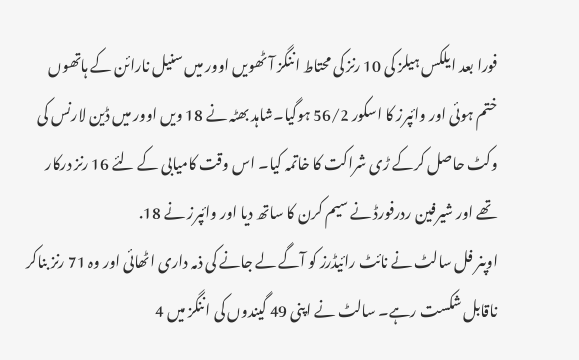فورا بعد ایلکس ہیلز کی 10 رنز کی محتاط اننگز آٹھویں اوور میں سنیل نارائن کے ہاتھوں ختم ہوئی اور وائپرز کا اسکور 56/2 ہوگیا۔شاہد بھٹہ نے 18 ویں اوور میں ڈین لارنس کی وکٹ حاصل کرکے ڑی شراکت کا خاتمہ کیا۔ اس وقت کامیابی کے لئے 16 رنز درکار تھے اور شیرفین ردرفورڈ نے سیم کرن کا ساتھ دیا اور وائپرز نے 18.
اوپنر فل سالٹ نے نائٹ رائیڈرز کو آگے لے جانے کی ذمہ داری اٹھائی اور وہ 71 رنز بناکر ناقابل شکست رہے۔ سالٹ نے اپنی 49 گیندوں کی اننگز میں 4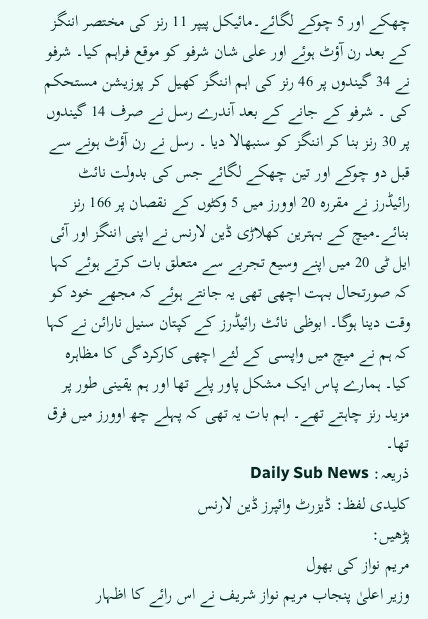چھکے اور 5 چوکے لگائے۔مائیکل پیپر 11 رنز کی مختصر اننگز کے بعد رن آؤٹ ہوئے اور علی شان شرفو کو موقع فراہم کیا۔ شرفو نے 34 گیندوں پر 46 رنز کی اہم اننگز کھیل کر پوزیشن مستحکم کی ۔ شرفو کے جانے کے بعد آندرے رسل نے صرف 14 گیندوں پر 30 رنز بنا کر اننگز کو سنبھالا دیا ۔ رسل نے رن آؤٹ ہونے سے قبل دو چوکے اور تین چھکے لگائے جس کی بدولت نائٹ رائیڈرز نے مقررہ 20 اوورز میں 5 وکٹوں کے نقصان پر 166 رنز بنائے۔میچ کے بہترین کھلاڑی ڈین لارنس نے اپنی اننگز اور آئی ایل ٹی 20 میں اپنے وسیع تجربے سے متعلق بات کرتے ہوئے کہا کہ صورتحال بہت اچھی تھی یہ جانتے ہوئے کہ مجھے خود کو وقت دینا ہوگا۔ ابوظی نائٹ رائیڈرز کے کپتان سنیل نارائن نے کہا کہ ہم نے میچ میں واپسی کے لئے اچھی کارکردگی کا مظاہرہ کیا۔ ہمارے پاس ایک مشکل پاور پلے تھا اور ہم یقینی طور پر مزید رنز چاہتے تھے۔ اہم بات یہ تھی کہ پہلے چھ اوورز میں فرق تھا۔
ذریعہ: Daily Sub News
کلیدی لفظ: ڈیزرٹ وائپرز ڈین لارنس
پڑھیں:
مریم نواز کی بھول
وزیر اعلیٰ پنجاب مریم نواز شریف نے اس رائے کا اظہار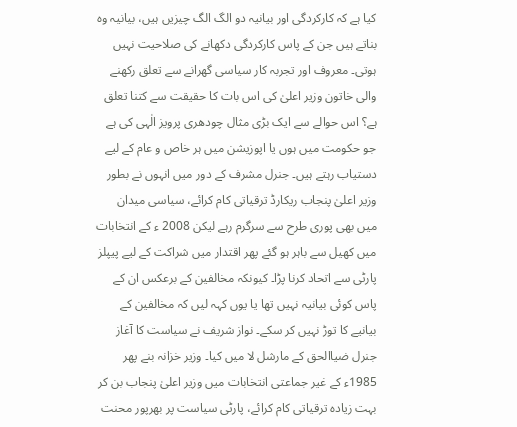کیا ہے کہ کارکردگی اور بیانیہ دو الگ الگ چیزیں ہیں، بیانیہ وہ بناتے ہیں جن کے پاس کارکردگی دکھانے کی صلاحیت نہیں ہوتی۔ معروف اور تجربہ کار سیاسی گھرانے سے تعلق رکھنے والی خاتون وزیر اعلیٰ کی اس بات کا حقیقت سے کتنا تعلق ہے؟ اس حوالے سے ایک بڑی مثال چودھری پرویز الٰہی کی ہے جو حکومت میں ہوں یا اپوزیشن میں ہر خاص و عام کے لیے دستیاب رہتے ہیں۔ جنرل مشرف کے دور میں انہوں نے بطور وزیر اعلیٰ پنجاب ریکارڈ ترقیاتی کام کرائے، سیاسی میدان میں بھی پوری طرح سے سرگرم رہے لیکن 2008 ء کے انتخابات میں کھیل سے باہر ہو گئے پھر اقتدار میں شراکت کے لیے پیپلز پارٹی سے اتحاد کرنا پڑا۔ کیونکہ مخالفین کے برعکس ان کے پاس کوئی بیانیہ نہیں تھا یا یوں کہہ لیں کہ مخالفین کے بیانیے کا توڑ نہیں کر سکے۔ نواز شریف نے سیاست کا آغاز جنرل ضیاالحق کے مارشل لا میں کیا۔ وزیر خزانہ بنے پھر 1985ء کے غیر جماعتی انتخابات میں وزیر اعلیٰ پنجاب بن کر بہت زیادہ ترقیاتی کام کرائے، پارٹی سیاست پر بھرپور محنت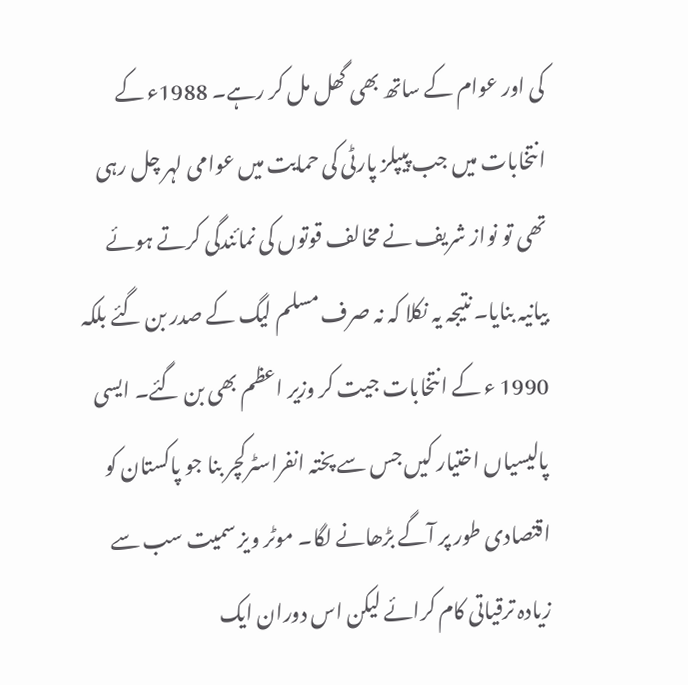کی اور عوام کے ساتھ بھی گھل مل کر رہے۔ 1988ء کے انتخابات میں جب پیپلز پارٹی کی حمایت میں عوامی لہر چل رہی تھی تو نواز شریف نے مخالف قوتوں کی نمائندگی کرتے ہوئے بیانیہ بنایا۔ نتیجہ یہ نکلا کہ نہ صرف مسلم لیگ کے صدر بن گئے بلکہ 1990 ء کے انتخابات جیت کر وزیر اعظم بھی بن گئے۔ ایسی پالیسیاں اختیار کیں جس سے پختہ انفراسٹرکچر بنا جو پاکستان کو اقتصادی طور پر آگے بڑھانے لگا۔ موٹر ویز سمیت سب سے زیادہ ترقیاتی کام کرائے لیکن اس دوران ایک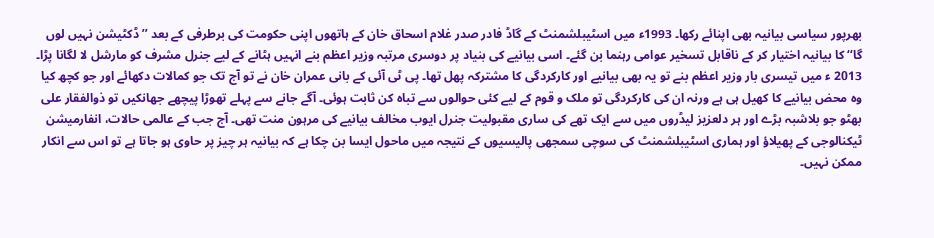بھرپور سیاسی بیانیہ بھی اپنائے رکھا۔ 1993ء میں اسٹیبلشمنٹ کے گاڈ فادر صدر غلام اسحاق خان کے ہاتھوں اپنی حکومت کی برطرفی کے بعد ’’ڈکٹیشن نہیں لوں گا‘‘ کا بیانیہ اختیار کر کے ناقابل تسخیر عوامی رہنما بن گئے۔ اسی بیانیے کی بنیاد پر دوسری مرتبہ وزیر اعظم بنے انہیں ہٹانے کے لیے جنرل مشرف کو مارشل لا لگانا پڑا۔ 2013 ء میں تیسری بار وزیر اعظم بنے تو یہ بھی بیانیے اور کارکردگی کا مشترکہ پھل تھا۔ پی ٹی آئی کے بانی عمران خان نے تو آج تک جو کمالات دکھائے اور جو کچھ کیا وہ محض بیانیے کا کھیل ہی ہے ورنہ ان کی کارکردگی تو ملک و قوم کے لیے کئی حوالوں سے تباہ کن ثابت ہوئی۔ آگے جانے سے پہلے تھوڑا پیچھے جھانکیں تو ذوالفقار علی بھٹو جو بلاشبہ بڑے اور ہر دلعزیز لیڈروں میں سے ایک تھے کی ساری مقبولیت جنرل ایوب مخالف بیانیے کی مرہون منت تھی۔ آج جب کے عالمی حالات، انفارمیشن ٹیکنالوجی کے پھیلاؤ اور ہماری اسٹیبلشمنٹ کی سوچی سمجھی پالیسیوں کے نتیجہ میں ماحول ایسا بن چکا ہے کہ بیانیہ ہر چیز پر حاوی ہو جاتا ہے تو اس سے انکار ممکن نہیں۔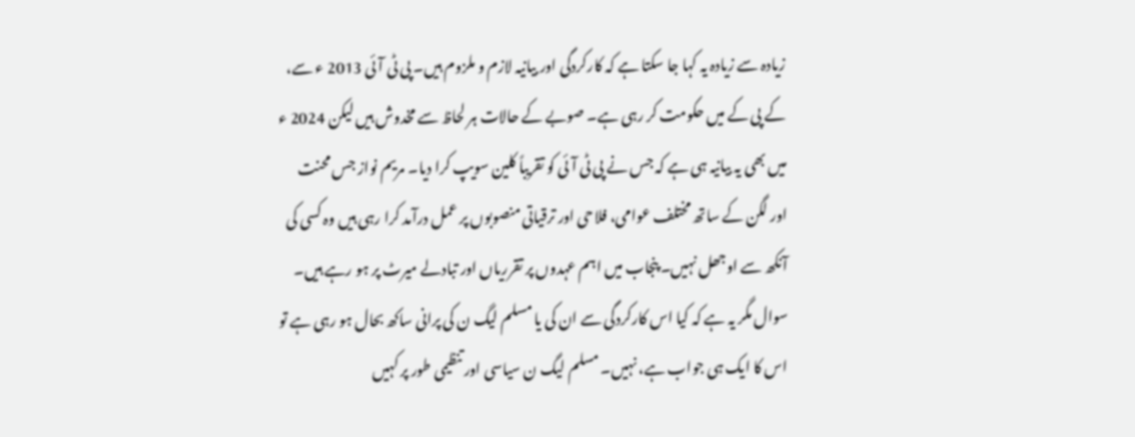زیادہ سے زیادہ یہ کہا جا سکتا ہے کہ کارکردگی اور بیانیہ لازم و ملزوم ہیں۔ پی ٹی آئی 2013 ء سے، کے پی کے میں حکومت کر رہی ہے۔ صوبے کے حالات ہر لحاظ سے مخدوش ہیں لیکن 2024 ء میں بھی یہ بیانیہ ہی ہے کہ جس نے پی ٹی آئی کو تقریباً کلین سویپ کرا دیا۔ مریم نواز جس محنت اور لگن کے ساتھ مختلف عوامی، فلاحی اور ترقیاتی منصوبوں پر عمل درآمد کرا رہی ہیں وہ کسی کی آنکھ سے اوجھل نہیں۔ پنجاب میں اہم عہدوں پر تقرریاں اور تبادلے میرٹ پر ہو رہے ہیں۔ سوال مگر یہ ہے کہ کیا اس کارکردگی سے ان کی یا مسلم لیگ ن کی پرانی ساکھ بحال ہو رہی ہے تو اس کا ایک ہی جواب ہے، نہیں۔ مسلم لیگ ن سیاسی اور تنظیمی طور پر کہیں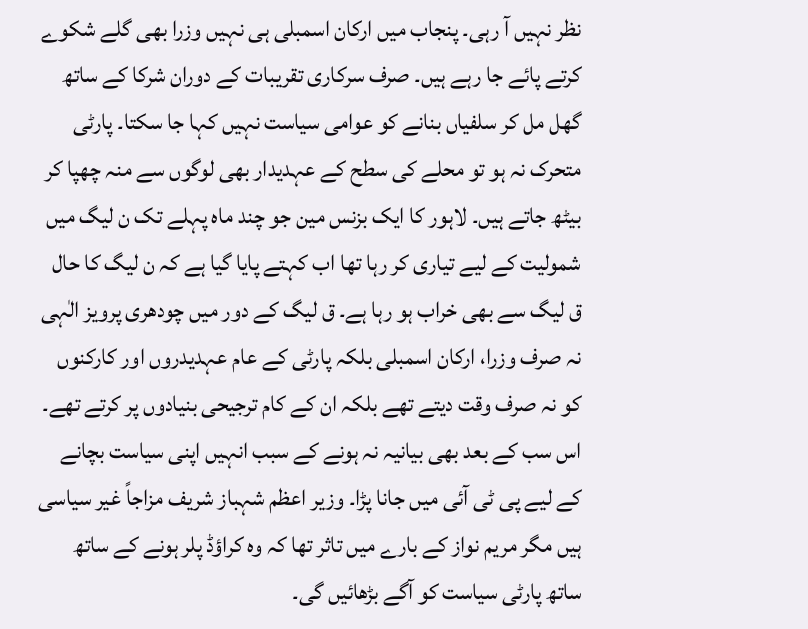نظر نہیں آ رہی۔ پنجاب میں ارکان اسمبلی ہی نہیں وزرا بھی گلے شکوے کرتے پائے جا رہے ہیں۔ صرف سرکاری تقریبات کے دوران شرکا کے ساتھ گھل مل کر سلفیاں بنانے کو عوامی سیاست نہیں کہا جا سکتا۔ پارٹی متحرک نہ ہو تو محلے کی سطح کے عہدیدار بھی لوگوں سے منہ چھپا کر بیٹھ جاتے ہیں۔ لاہور کا ایک بزنس مین جو چند ماہ پہلے تک ن لیگ میں شمولیت کے لیے تیاری کر رہا تھا اب کہتے پایا گیا ہے کہ ن لیگ کا حال ق لیگ سے بھی خراب ہو رہا ہے۔ ق لیگ کے دور میں چودھری پرویز الٰہی نہ صرف وزرا، ارکان اسمبلی بلکہ پارٹی کے عام عہدیدروں اور کارکنوں کو نہ صرف وقت دیتے تھے بلکہ ان کے کام ترجیحی بنیادوں پر کرتے تھے۔ اس سب کے بعد بھی بیانیہ نہ ہونے کے سبب انہیں اپنی سیاست بچانے کے لیے پی ٹی آئی میں جانا پڑا۔ وزیر اعظم شہباز شریف مزاجاً غیر سیاسی ہیں مگر مریم نواز کے بارے میں تاثر تھا کہ وہ کراؤڈ پلر ہونے کے ساتھ ساتھ پارٹی سیاست کو آگے بڑھائیں گی۔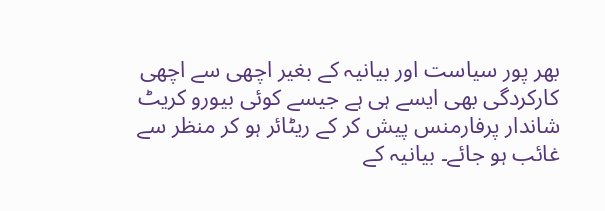بھر پور سیاست اور بیانیہ کے بغیر اچھی سے اچھی کارکردگی بھی ایسے ہی ہے جیسے کوئی بیورو کریٹ شاندار پرفارمنس پیش کر کے ریٹائر ہو کر منظر سے غائب ہو جائے۔ بیانیہ کے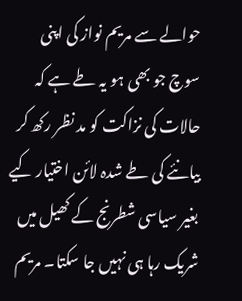حوالے سے مریم نواز کی اپنی سوچ جو بھی ہو یہ طے ہے کہ حالات کی نزاکت کو مد نظر رکھ کر بیانئے کی طے شدہ لائن اختیار کیے بغیر سیاسی شطرنج کے کھیل میں شریک رہا ہی نہیں جا سکتا۔ مریم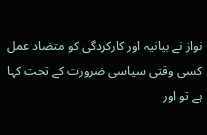نواز نے بیانیہ اور کارکردگی کو متضاد عمل کسی وقتی سیاسی ضرورت کے تحت کہا ہے تو اور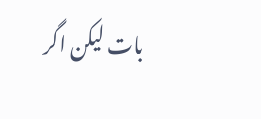بات لیکن اگر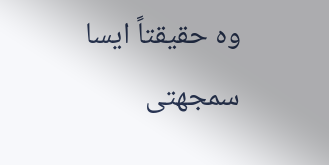وہ حقیقتاً ایسا سمجھتی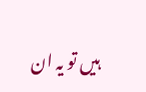ہیں تو یہ ان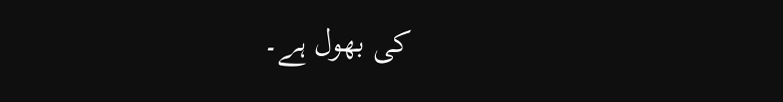کی بھول ہے۔